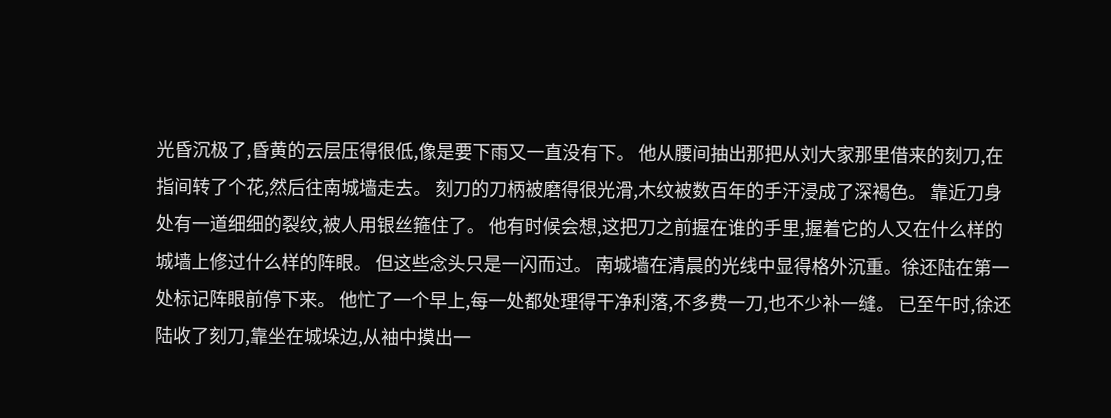光昏沉极了,昏黄的云层压得很低,像是要下雨又一直没有下。 他从腰间抽出那把从刘大家那里借来的刻刀,在指间转了个花,然后往南城墙走去。 刻刀的刀柄被磨得很光滑,木纹被数百年的手汗浸成了深褐色。 靠近刀身处有一道细细的裂纹,被人用银丝箍住了。 他有时候会想,这把刀之前握在谁的手里,握着它的人又在什么样的城墙上修过什么样的阵眼。 但这些念头只是一闪而过。 南城墙在清晨的光线中显得格外沉重。徐还陆在第一处标记阵眼前停下来。 他忙了一个早上,每一处都处理得干净利落,不多费一刀,也不少补一缝。 已至午时,徐还陆收了刻刀,靠坐在城垛边,从袖中摸出一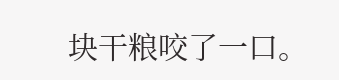块干粮咬了一口。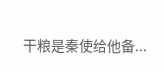干粮是秦使给他备...